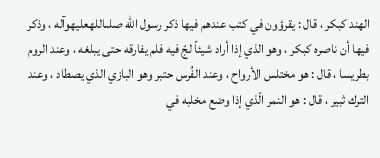الهند كبكر ، قال : يقرؤون في كتب عندهم فيها ذكر رسول الله صلىاللهعليهوآله ، وذكر فيها أن ناصره كبكر ، وهو الذي إذا أراد شيئاً لجّ فيه فلم يفارقه حتى يبلغه ، وعند الروم بطريسا ، قال : هو مختلس الأرواح ، وعند الفُرس حتبر وهو البازي الذي يصطاد ، وعند الترك ثبير ، قال : هو النمر الّذي إذا وضع مخلبه في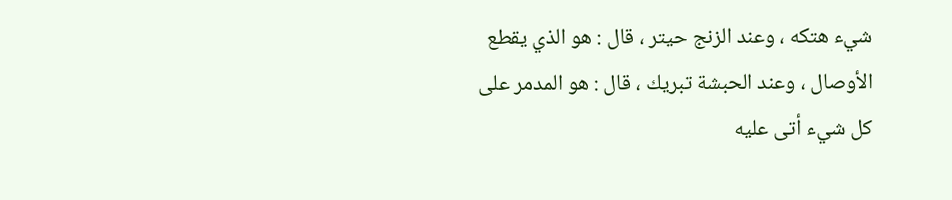شيء هتكه ، وعند الزنج حيتر ، قال : هو الذي يقطع الأوصال ، وعند الحبشة تبريك ، قال : هو المدمر على كل شيء أتى عليه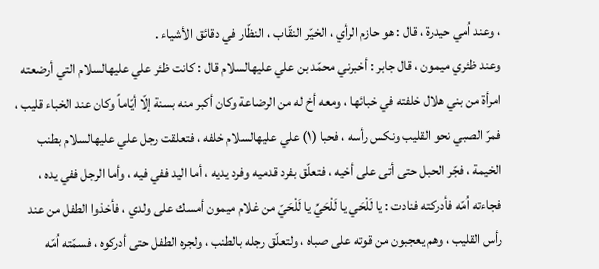، وعند اُمي حيدرة ، قال : هو حازم الرأي ، الخيّر النقّاب ، النظّار في دقائق الأشياء .
وعند ظئري ميمون ، قال جابر : أخبرني محمّد بن علي عليهالسلام قال : كانت ظئر علي عليهالسلام التي أرضعته امرأة من بني هلال خلفته في خبائها ، ومعه أخ له من الرضاعة وكان أكبر منه بسنة إلّا أيّاماً وكان عند الخباء قليب ، فمرّ الصبي نحو القليب ونكس رأسه ، فحبا (١) علي عليهالسلام خلفه ، فتعلقت رجل علي عليهالسلام بطنب الخيمة ، فجّر الحبل حتى أتى على أخيه ، فتعلّق بفرد قدميه وفرد يديه ، أما اليد ففي فيه ، وأما الرجل ففي يده ، فجاءته اُمّه فأدركته فنادت : يا لَلْحَي يا لَلْحَيِّ يا لَلْحَيّ من غلام ميمون أمسك على ولدي ، فأخذوا الطفل من عند رأس القليب ، وهم يعجبون من قوته على صباه ، ولتعلّق رجله بالطنب ، ولجره الطفل حتى أدركوه ، فسمّته اُمّه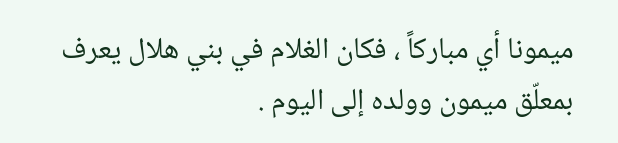ميمونا أي مباركاً ، فكان الغلام في بني هلال يعرف بمعلّق ميمون وولده إلى اليوم .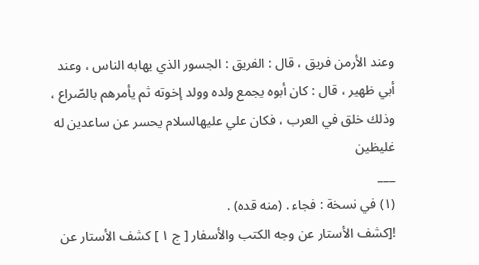وعند الأرمن فريق ، قال : الفريق : الجسور الذي يهابه الناس ، وعند أبي ظهير ، قال : كان أبوه يجمع ولده وولد إخوته ثم يأمرهم بالصّراع ، وذلك خلق في العرب ، فكان علي عليهالسلام يحسر عن ساعدين له غليظين
___
(١) في نسخة : فجاء . (منه قده) .
![كشف الأستار عن وجه الكتب والأسفار [ ج ١ ] كشف الأستار عن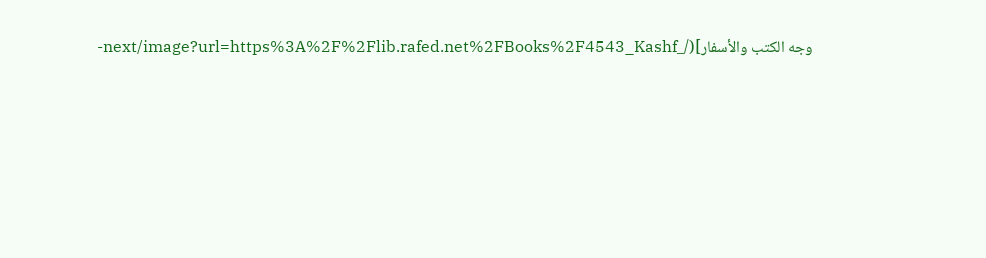وجه الكتب والأسفار](/_next/image?url=https%3A%2F%2Flib.rafed.net%2FBooks%2F4543_Kashf-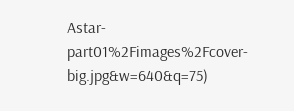Astar-part01%2Fimages%2Fcover-big.jpg&w=640&q=75)